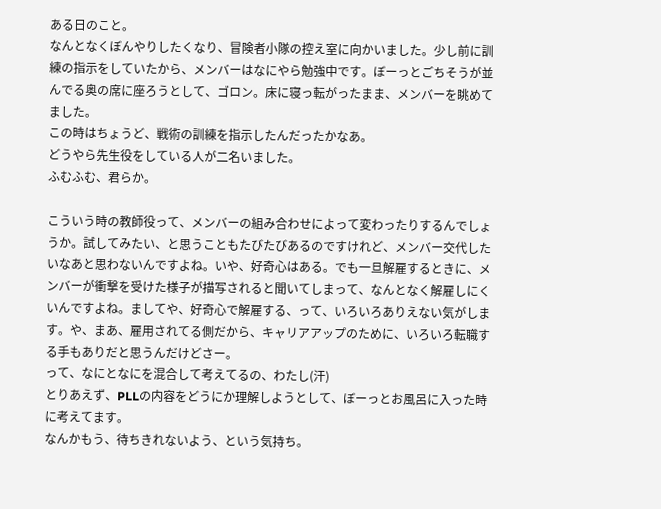ある日のこと。
なんとなくぼんやりしたくなり、冒険者小隊の控え室に向かいました。少し前に訓練の指示をしていたから、メンバーはなにやら勉強中です。ぼーっとごちそうが並んでる奥の席に座ろうとして、ゴロン。床に寝っ転がったまま、メンバーを眺めてました。
この時はちょうど、戦術の訓練を指示したんだったかなあ。
どうやら先生役をしている人が二名いました。
ふむふむ、君らか。

こういう時の教師役って、メンバーの組み合わせによって変わったりするんでしょうか。試してみたい、と思うこともたびたびあるのですけれど、メンバー交代したいなあと思わないんですよね。いや、好奇心はある。でも一旦解雇するときに、メンバーが衝撃を受けた様子が描写されると聞いてしまって、なんとなく解雇しにくいんですよね。ましてや、好奇心で解雇する、って、いろいろありえない気がします。や、まあ、雇用されてる側だから、キャリアアップのために、いろいろ転職する手もありだと思うんだけどさー。
って、なにとなにを混合して考えてるの、わたし(汗)
とりあえず、PLLの内容をどうにか理解しようとして、ぼーっとお風呂に入った時に考えてます。
なんかもう、待ちきれないよう、という気持ち。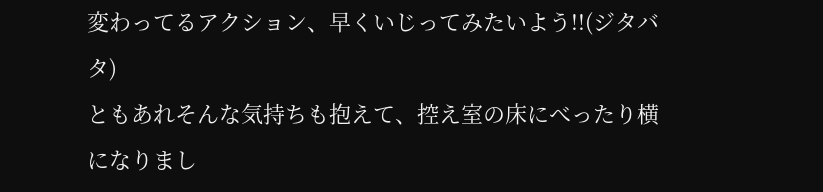変わってるアクション、早くいじってみたいよう!!(ジタバタ)
ともあれそんな気持ちも抱えて、控え室の床にべったり横になりまし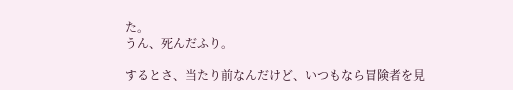た。
うん、死んだふり。

するとさ、当たり前なんだけど、いつもなら冒険者を見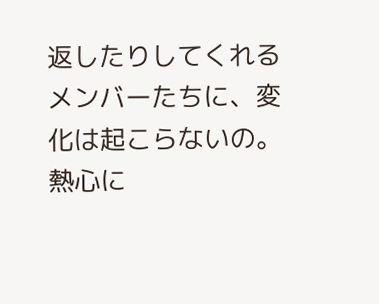返したりしてくれるメンバーたちに、変化は起こらないの。熱心に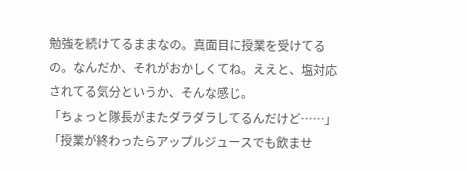勉強を続けてるままなの。真面目に授業を受けてるの。なんだか、それがおかしくてね。ええと、塩対応されてる気分というか、そんな感じ。
「ちょっと隊長がまたダラダラしてるんだけど……」
「授業が終わったらアップルジュースでも飲ませ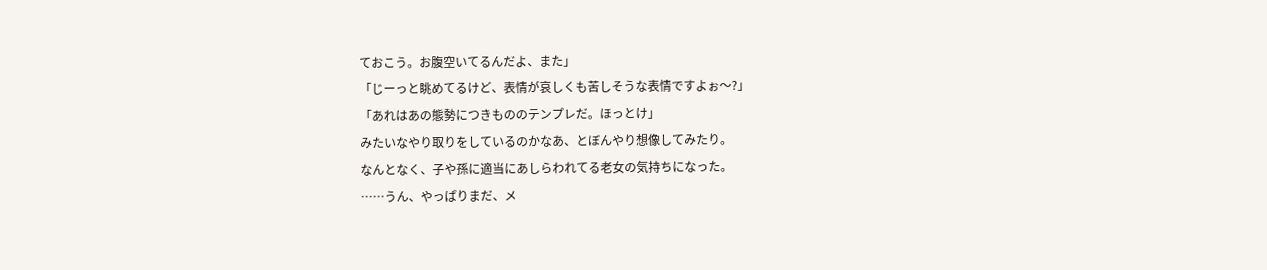ておこう。お腹空いてるんだよ、また」
「じーっと眺めてるけど、表情が哀しくも苦しそうな表情ですよぉ〜?」
「あれはあの態勢につきもののテンプレだ。ほっとけ」
みたいなやり取りをしているのかなあ、とぼんやり想像してみたり。
なんとなく、子や孫に適当にあしらわれてる老女の気持ちになった。
……うん、やっぱりまだ、メ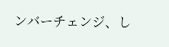ンバーチェンジ、し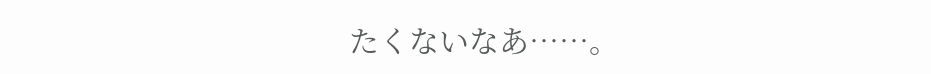たくないなあ……。